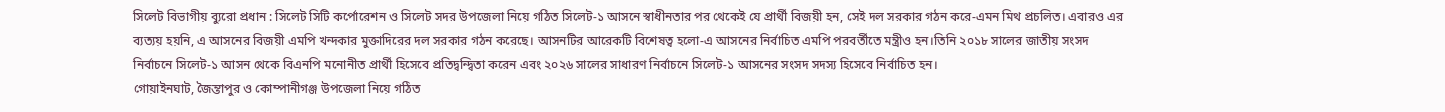সিলেট বিভাগীয় ব্যুরো প্রধান : সিলেট সিটি কর্পোরেশন ও সিলেট সদর উপজেলা নিয়ে গঠিত সিলেট-১ আসনে স্বাধীনতার পর থেকেই যে প্রার্থী বিজয়ী হন, সেই দল সরকার গঠন করে-এমন মিথ প্রচলিত। এবারও এর ব্যত্যয় হয়নি, এ আসনের বিজয়ী এমপি খন্দকার মুক্তাদিরের দল সরকার গঠন করেছে। আসনটির আরেকটি বিশেষত্ব হলো-এ আসনের নির্বাচিত এমপি পরবর্তীতে মন্ত্রীও হন।তিনি ২০১৮ সালের জাতীয় সংসদ নির্বাচনে সিলেট-১ আসন থেকে বিএনপি মনোনীত প্রার্থী হিসেবে প্রতিদ্বন্দ্বিতা করেন এবং ২০২৬ সালের সাধারণ নির্বাচনে সিলেট-১ আসনের সংসদ সদস্য হিসেবে নির্বাচিত হন।
গোয়াইনঘাট, জৈন্তাপুর ও কোম্পানীগঞ্জ উপজেলা নিয়ে গঠিত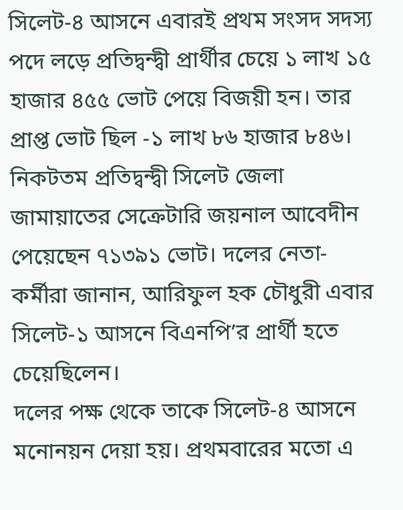সিলেট-৪ আসনে এবারই প্রথম সংসদ সদস্য পদে লড়ে প্রতিদ্বন্দ্বী প্রার্থীর চেয়ে ১ লাখ ১৫ হাজার ৪৫৫ ভোট পেয়ে বিজয়ী হন। তার প্রাপ্ত ভোট ছিল -১ লাখ ৮৬ হাজার ৮৪৬। নিকটতম প্রতিদ্বন্দ্বী সিলেট জেলা জামায়াতের সেক্রেটারি জয়নাল আবেদীন পেয়েছেন ৭১৩৯১ ভোট। দলের নেতা-কর্মীরা জানান, আরিফুল হক চৌধুরী এবার সিলেট-১ আসনে বিএনপি’র প্রার্থী হতে চেয়েছিলেন।
দলের পক্ষ থেকে তাকে সিলেট-৪ আসনে মনোনয়ন দেয়া হয়। প্রথমবারের মতো এ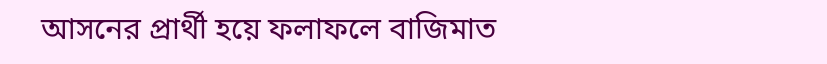আসনের প্রার্থী হয়ে ফলাফলে বাজিমাত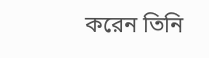করেন তিনি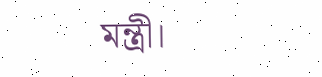মন্ত্রী।